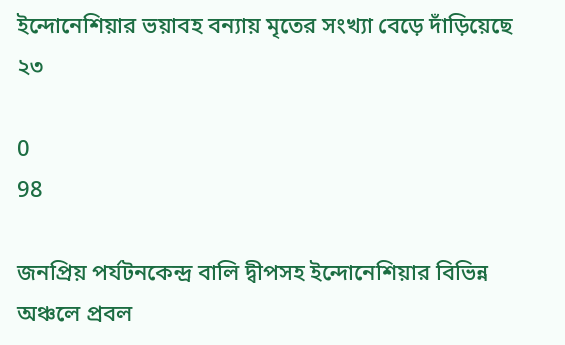ইন্দোনেশিয়ার ভয়াবহ বন্যায় মৃতের সংখ্যা বেড়ে দাঁড়িয়েছে ২৩

0
98

জনপ্রিয় পর্যটনকেন্দ্র বালি দ্বীপসহ ইন্দোনেশিয়ার বিভিন্ন অঞ্চলে প্রবল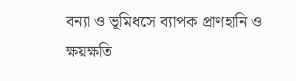বন্যা ও ভূমিধসে ব্যাপক প্রাণহানি ও ক্ষয়ক্ষতি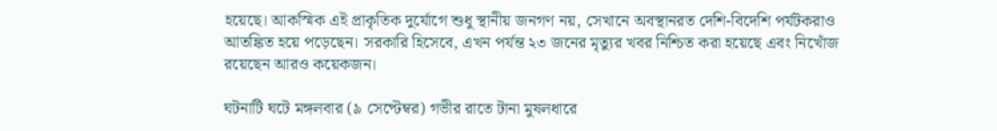হয়েছে। আকস্মিক এই প্রাকৃতিক দুর্যোগে শুধু স্থানীয় জনগণ নয়, সেখানে অবস্থানরত দেশি-বিদেশি পর্যটকরাও আতঙ্কিত হয়ে পড়েছেন। সরকারি হিসেবে, এখন পর্যন্ত ২৩ জনের মৃত্যুর খবর নিশ্চিত করা হয়েছে এবং নিখোঁজ রয়েছেন আরও কয়েকজন।

ঘটনাটি ঘটে মঙ্গলবার (৯ সেপ্টেম্বর) গভীর রাতে টানা মুষলধারে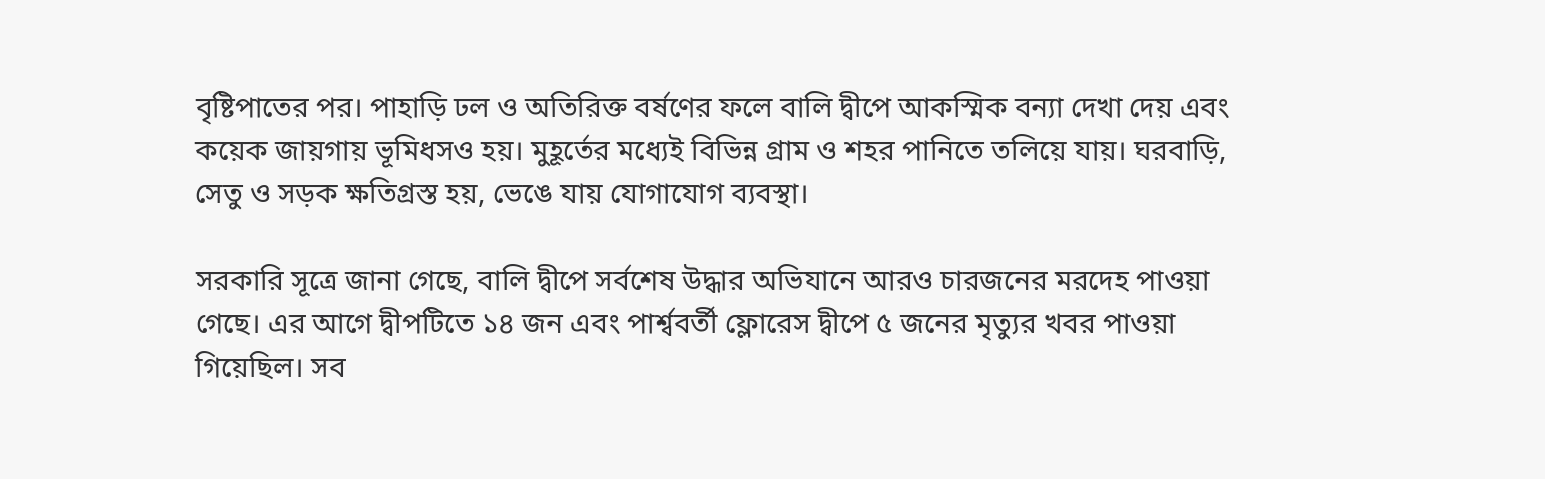বৃষ্টিপাতের পর। পাহাড়ি ঢল ও অতিরিক্ত বর্ষণের ফলে বালি দ্বীপে আকস্মিক বন্যা দেখা দেয় এবং কয়েক জায়গায় ভূমিধসও হয়। মুহূর্তের মধ্যেই বিভিন্ন গ্রাম ও শহর পানিতে তলিয়ে যায়। ঘরবাড়ি, সেতু ও সড়ক ক্ষতিগ্রস্ত হয়, ভেঙে যায় যোগাযোগ ব্যবস্থা।

সরকারি সূত্রে জানা গেছে, বালি দ্বীপে সর্বশেষ উদ্ধার অভিযানে আরও চারজনের মরদেহ পাওয়া গেছে। এর আগে দ্বীপটিতে ১৪ জন এবং পার্শ্ববর্তী ফ্লোরেস দ্বীপে ৫ জনের মৃত্যুর খবর পাওয়া গিয়েছিল। সব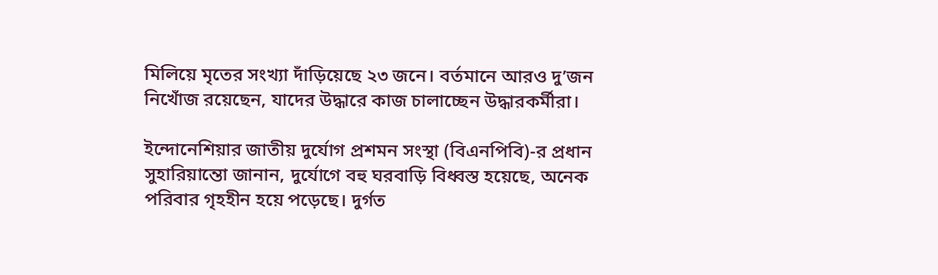মিলিয়ে মৃতের সংখ্যা দাঁড়িয়েছে ২৩ জনে। বর্তমানে আরও দু’জন নিখোঁজ রয়েছেন, যাদের উদ্ধারে কাজ চালাচ্ছেন উদ্ধারকর্মীরা।

ইন্দোনেশিয়ার জাতীয় দুর্যোগ প্রশমন সংস্থা (বিএনপিবি)-র প্রধান সুহারিয়ান্তো জানান, দুর্যোগে বহু ঘরবাড়ি বিধ্বস্ত হয়েছে, অনেক পরিবার গৃহহীন হয়ে পড়েছে। দুর্গত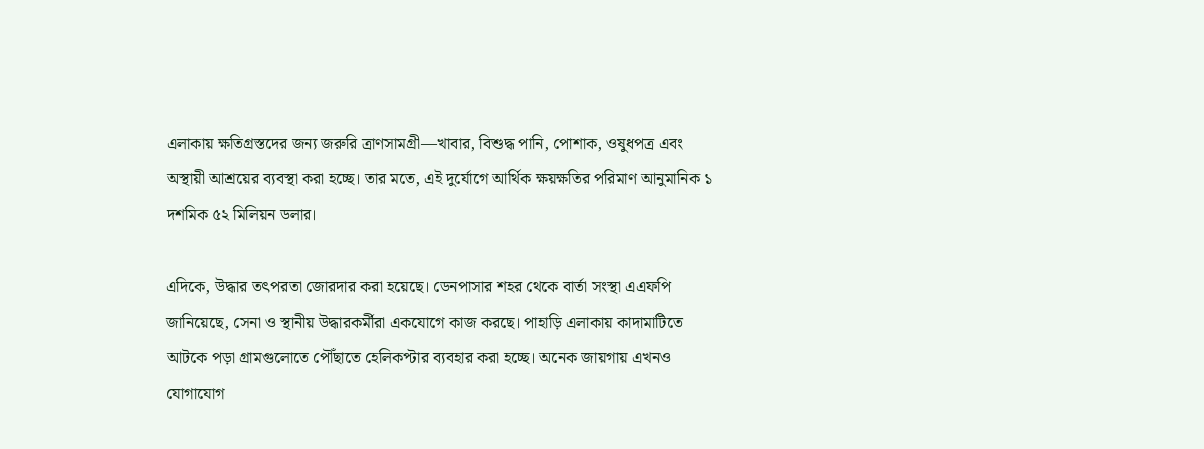এলাকায় ক্ষতিগ্রস্তদের জন্য জরুরি ত্রাণসামগ্রী—খাবার, বিশুদ্ধ পানি, পোশাক, ওষুধপত্র এবং অস্থায়ী আশ্রয়ের ব্যবস্থা করা হচ্ছে। তার মতে, এই দুর্যোগে আর্থিক ক্ষয়ক্ষতির পরিমাণ আনুমানিক ১ দশমিক ৫২ মিলিয়ন ডলার।

এদিকে, উদ্ধার তৎপরতা জোরদার করা হয়েছে। ডেনপাসার শহর থেকে বার্তা সংস্থা এএফপি জানিয়েছে, সেনা ও স্থানীয় উদ্ধারকর্মীরা একযোগে কাজ করছে। পাহাড়ি এলাকায় কাদামাটিতে আটকে পড়া গ্রামগুলোতে পৌঁছাতে হেলিকপ্টার ব্যবহার করা হচ্ছে। অনেক জায়গায় এখনও যোগাযোগ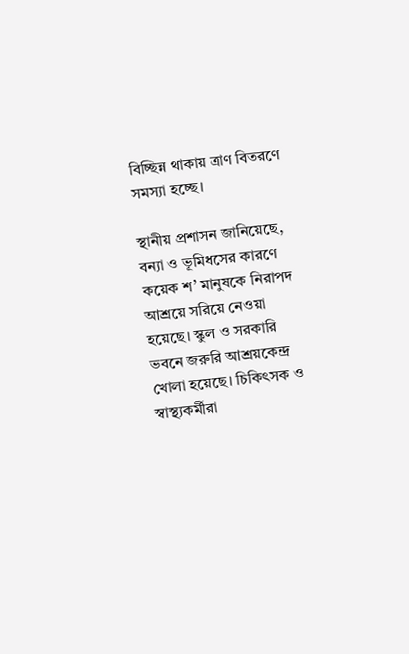বিচ্ছিন্ন থাকায় ত্রাণ বিতরণে সমস্যা হচ্ছে।

স্থানীয় প্রশাসন জানিয়েছে, বন্যা ও ভূমিধসের কারণে কয়েক শ’ মানুষকে নিরাপদ আশ্রয়ে সরিয়ে নেওয়া হয়েছে। স্কুল ও সরকারি ভবনে জরুরি আশ্রয়কেন্দ্র খোলা হয়েছে। চিকিৎসক ও স্বাস্থ্যকর্মীরা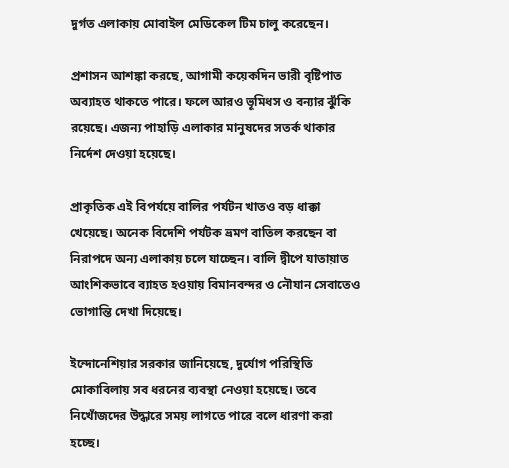দুর্গত এলাকায় মোবাইল মেডিকেল টিম চালু করেছেন।

প্রশাসন আশঙ্কা করছে, আগামী কয়েকদিন ভারী বৃষ্টিপাত অব্যাহত থাকতে পারে। ফলে আরও ভূমিধস ও বন্যার ঝুঁকি রয়েছে। এজন্য পাহাড়ি এলাকার মানুষদের সতর্ক থাকার নির্দেশ দেওয়া হয়েছে।

প্রাকৃতিক এই বিপর্যয়ে বালির পর্যটন খাতও বড় ধাক্কা খেয়েছে। অনেক বিদেশি পর্যটক ভ্রমণ বাতিল করছেন বা নিরাপদে অন্য এলাকায় চলে যাচ্ছেন। বালি দ্বীপে যাতায়াত আংশিকভাবে ব্যাহত হওয়ায় বিমানবন্দর ও নৌযান সেবাতেও ভোগান্তি দেখা দিয়েছে।

ইন্দোনেশিয়ার সরকার জানিয়েছে, দুর্যোগ পরিস্থিতি মোকাবিলায় সব ধরনের ব্যবস্থা নেওয়া হয়েছে। তবে নিখোঁজদের উদ্ধারে সময় লাগতে পারে বলে ধারণা করা হচ্ছে।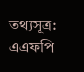তথ্যসূত্র: এএফপি